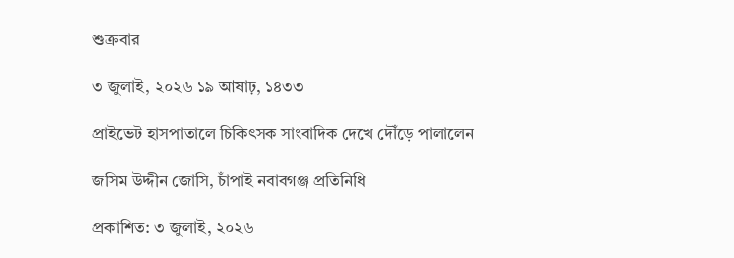শুক্রবার

৩ জুলাই, ২০২৬ ১৯ আষাঢ়, ১৪৩৩

প্রাইভেট হাসপাতালে চিকিৎসক সাংবাদিক দেখে দৌঁড়ে পালালেন

জসিম উদ্দীন জোসি, চাঁপাই নবাবগঞ্জ প্রতিনিধি

প্রকাশিত: ৩ জুলাই, ২০২৬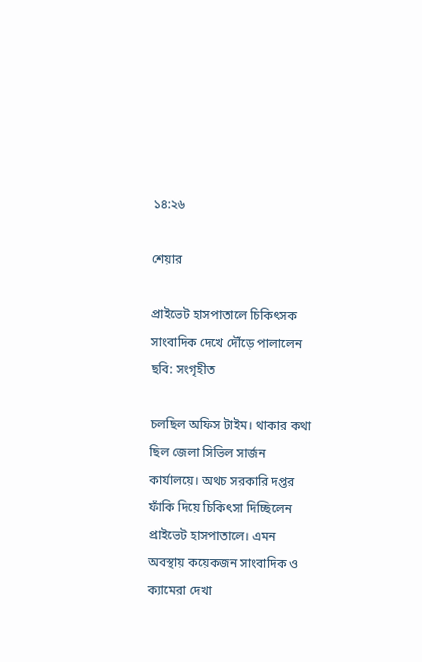১৪:২৬

শেয়ার

প্রাইভেট হাসপাতালে চিকিৎসক সাংবাদিক দেখে দৌঁড়ে পালালেন
ছবি: সংগৃহীত

চলছিল অফিস টাইম। থাকার কথা ছিল জেলা সিভিল সার্জন কার্যালয়ে। অথচ সরকারি দপ্তর ফাঁকি দিয়ে চিকিৎসা দিচ্ছিলেন প্রাইভেট হাসপাতালে। এমন অবস্থায় কয়েকজন সাংবাদিক ও ক্যামেরা দেখা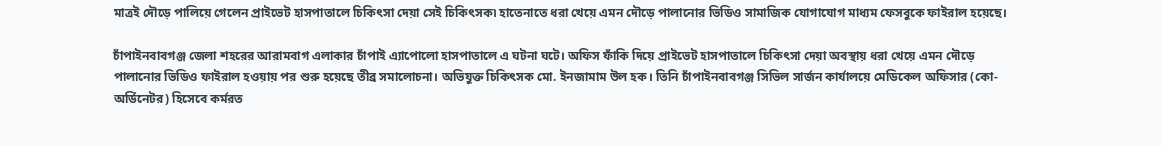মাত্রই দৌড়ে পালিয়ে গেলেন প্রাইভেট হাসপাতালে চিকিৎসা দেয়া সেই চিকিৎসক৷ হাতেনাতে ধরা খেয়ে এমন দৌড়ে পালানোর ভিডিও সামাজিক যোগাযোগ মাধ্যম ফেসবুকে ফাইরাল হয়েছে।

চাঁপাইনবাবগঞ্জ জেলা শহরের আরামবাগ এলাকার চাঁপাই এ্যাপোলো হাসপাতালে এ ঘটনা ঘটে। অফিস ফাঁকি দিয়ে প্রাইভেট হাসপাতালে চিকিৎসা দেয়া অবস্থায় ধরা খেয়ে এমন দৌড়ে পালানোর ভিডিও ফাইরাল হওয়ায় পর শুরু হয়েছে তীব্র সমালোচনা। অভিযুক্ত চিকিৎসক মো. ইনজামাম উল হক। তিনি চাঁপাইনবাবগঞ্জ সিভিল সার্জন কার্যালয়ে মেডিকেল অফিসার (কো-অর্ডিনেটর) হিসেবে কর্মরত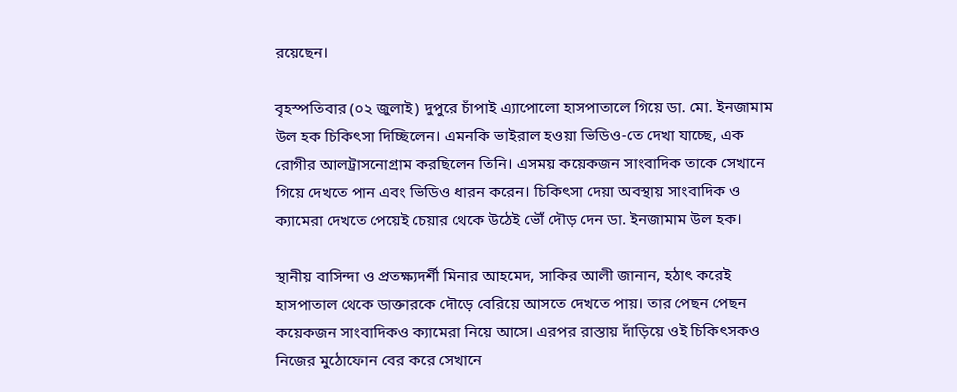রয়েছেন।

বৃহস্পতিবার (০২ জুলাই) দুপুরে চাঁপাই এ্যাপোলো হাসপাতালে গিয়ে ডা. মো. ইনজামাম উল হক চিকিৎসা দিচ্ছিলেন। এমনকি ভাইরাল হওয়া ভিডিও-তে দেখা যাচ্ছে, এক রোগীর আলট্রাসনোগ্রাম করছিলেন তিনি। এসময় কয়েকজন সাংবাদিক তাকে সেখানে গিয়ে দেখতে পান এবং ভিডিও ধারন করেন। চিকিৎসা দেয়া অবস্থায় সাংবাদিক ও ক্যামেরা দেখতে পেয়েই চেয়ার থেকে উঠেই ভৌঁ দৌড় দেন ডা. ইনজামাম উল হক।

স্থানীয় বাসিন্দা ও প্রতক্ষ্যদর্শী মিনার আহমেদ, সাকির আলী জানান, হঠাৎ করেই হাসপাতাল থেকে ডাক্তারকে দৌড়ে বেরিয়ে আসতে দেখতে পায়। তার পেছন পেছন কয়েকজন সাংবাদিকও ক্যামেরা নিয়ে আসে। এরপর রাস্তায় দাঁড়িয়ে ওই চিকিৎসকও নিজের মুঠোফোন বের করে সেখানে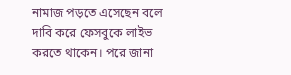নামাজ পড়তে এসেছেন বলে দাবি করে ফেসবুকে লাইভ করতে থাকেন। পরে জানা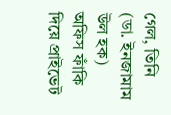গেল, তিনি (ডা. ইনজামাম উল হক) অফিস ফাঁকি দিয়ে প্রাইভেট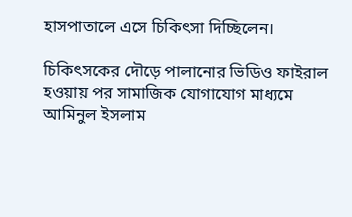হাসপাতালে এসে চিকিৎসা দিচ্ছিলেন।

চিকিৎসকের দৌড়ে পালানোর ভিডিও ফাইরাল হওয়ায় পর সামাজিক যোগাযোগ মাধ্যমে আমিনুল ইসলাম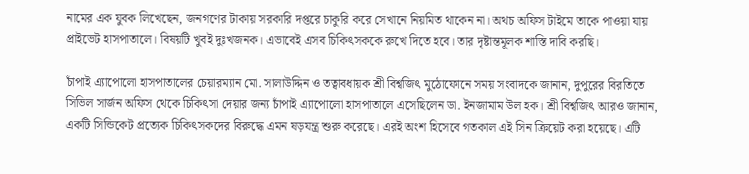নামের এক যুবক লিখেছেন, জনগণের টাকায় সরকারি দপ্তরে চাকুরি করে সেখানে নিয়মিত থাকেন না। অথচ অফিস টাইমে তাকে পাওয়া যায় প্রাইভেট হাসপাতালে। বিষয়টি খুবই দুঃখজনক। এভাবেই এসব চিকিৎসককে রুখে দিতে হবে। তার দৃষ্টান্তমূলক শাস্তি দাবি করছি।

চাঁপাই এ্যাপোলো হাসপাতালের চেয়ারম্যান মো. সালাউদ্দিন ও তত্বাবধায়ক শ্রী বিশ্বজিৎ মুঠোফোনে সময় সংবাদকে জানান, দুপুরের বিরতিতে সিভিল সার্জন অফিস থেকে চিকিৎসা দেয়ার জন্য চাঁপাই এ্যাপোলো হাসপাতালে এসেছিলেন ডা. ইনজামাম উল হক। শ্রী বিশ্বজিৎ আরও জানান, একটি সিন্ডিকেট প্রত্যেক চিকিৎসকদের বিরুদ্ধে এমন ষড়যন্ত্র শুরু করেছে। এরই অংশ হিসেবে গতকাল এই সিন ক্রিয়েট করা হয়েছে। এটি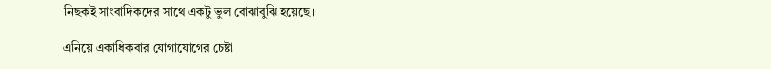নিছকই সাংবাদিকদের সাথে একটু ভুল বোঝাবুঝি হয়েছে।

এনিয়ে একাধিকবার যোগাযোগের চেষ্টা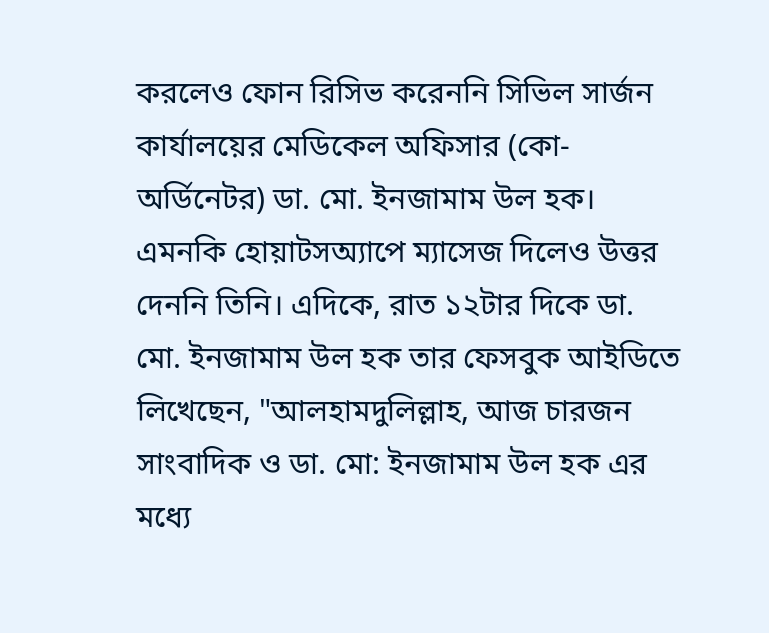করলেও ফোন রিসিভ করেননি সিভিল সার্জন কার্যালয়ের মেডিকেল অফিসার (কো-অর্ডিনেটর) ডা. মো. ইনজামাম উল হক। এমনকি হোয়াটসঅ্যাপে ম্যাসেজ দিলেও উত্তর দেননি তিনি। এদিকে, রাত ১২টার দিকে ডা. মো. ইনজামাম উল হক তার ফেসবুক আইডিতে লিখেছেন, "আলহামদুলিল্লাহ, আজ চারজন সাংবাদিক ও ডা. মো: ইনজামাম উল হক এর মধ্যে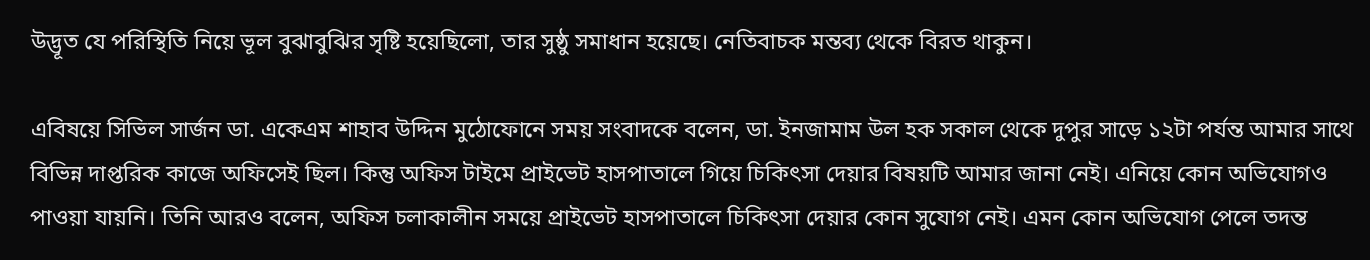উদ্ভূত যে পরিস্থিতি নিয়ে ভূল বুঝাবুঝির সৃষ্টি হয়েছিলো, তার সুষ্ঠু সমাধান হয়েছে। নেতিবাচক মন্তব্য থেকে বিরত থাকুন।

এবিষয়ে সিভিল সার্জন ডা. একেএম শাহাব উদ্দিন মুঠোফোনে সময় সংবাদকে বলেন, ডা. ইনজামাম উল হক সকাল থেকে দুপুর সাড়ে ১২টা পর্যন্ত আমার সাথে বিভিন্ন দাপ্তরিক কাজে অফিসেই ছিল। কিন্তু অফিস টাইমে প্রাইভেট হাসপাতালে গিয়ে চিকিৎসা দেয়ার বিষয়টি আমার জানা নেই। এনিয়ে কোন অভিযোগও পাওয়া যায়নি। তিনি আরও বলেন, অফিস চলাকালীন সময়ে প্রাইভেট হাসপাতালে চিকিৎসা দেয়ার কোন সুযোগ নেই। এমন কোন অভিযোগ পেলে তদন্ত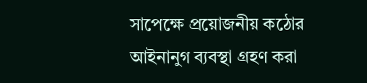সাপেক্ষে প্রয়োজনীয় কঠোর আইনানুগ ব্যবস্থা গ্রহণ করা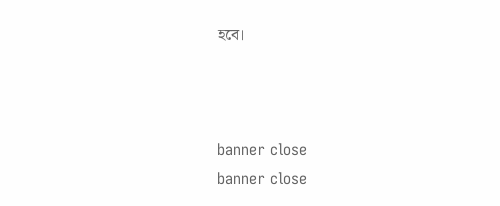হবে।



banner close
banner close